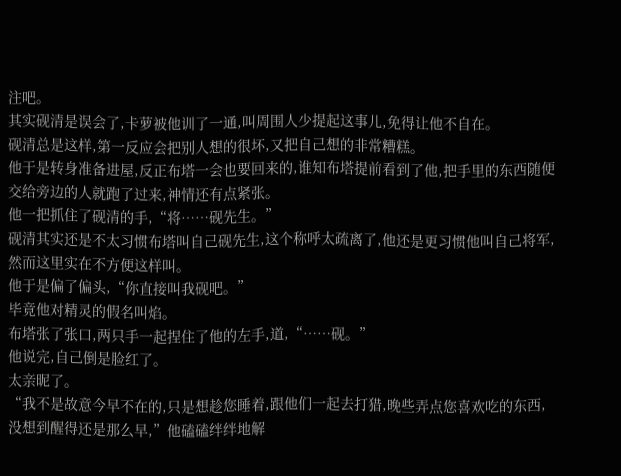注吧。
其实砚清是误会了,卡萝被他训了一通,叫周围人少提起这事儿,免得让他不自在。
砚清总是这样,第一反应会把别人想的很坏,又把自己想的非常糟糕。
他于是转身准备进屋,反正布塔一会也要回来的,谁知布塔提前看到了他,把手里的东西随便交给旁边的人就跑了过来,神情还有点紧张。
他一把抓住了砚清的手,“将……砚先生。”
砚清其实还是不太习惯布塔叫自己砚先生,这个称呼太疏离了,他还是更习惯他叫自己将军,然而这里实在不方便这样叫。
他于是偏了偏头,“你直接叫我砚吧。”
毕竟他对精灵的假名叫焰。
布塔张了张口,两只手一起捏住了他的左手,道,“……砚。”
他说完,自己倒是脸红了。
太亲昵了。
“我不是故意今早不在的,只是想趁您睡着,跟他们一起去打猎,晚些弄点您喜欢吃的东西,没想到醒得还是那么早,”他磕磕绊绊地解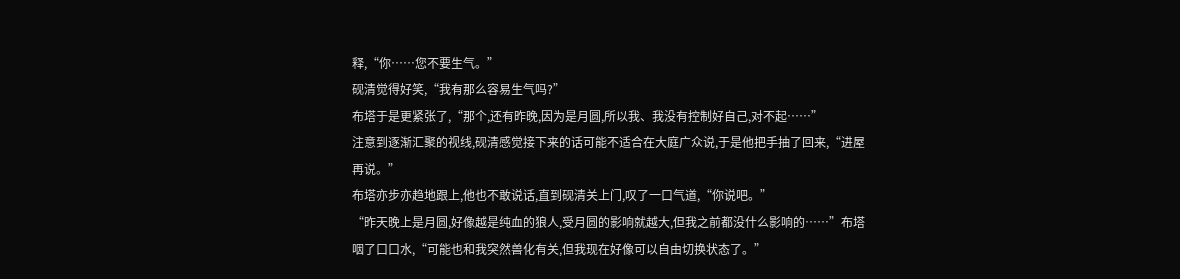释,“你……您不要生气。”
砚清觉得好笑,“我有那么容易生气吗?”
布塔于是更紧张了,“那个,还有昨晚,因为是月圆,所以我、我没有控制好自己,对不起……”
注意到逐渐汇聚的视线,砚清感觉接下来的话可能不适合在大庭广众说,于是他把手抽了回来,“进屋再说。”
布塔亦步亦趋地跟上,他也不敢说话,直到砚清关上门,叹了一口气道,“你说吧。”
“昨天晚上是月圆,好像越是纯血的狼人,受月圆的影响就越大,但我之前都没什么影响的……”布塔咽了口口水,“可能也和我突然兽化有关,但我现在好像可以自由切换状态了。”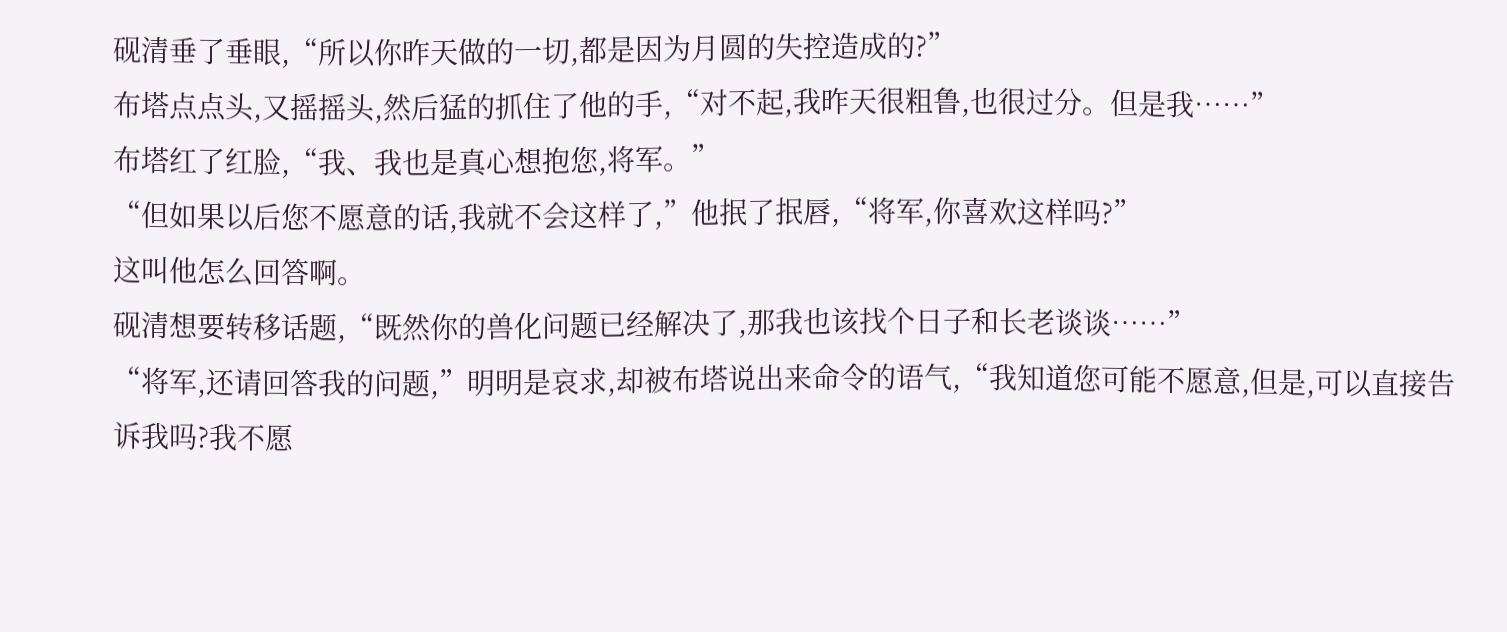砚清垂了垂眼,“所以你昨天做的一切,都是因为月圆的失控造成的?”
布塔点点头,又摇摇头,然后猛的抓住了他的手,“对不起,我昨天很粗鲁,也很过分。但是我……”
布塔红了红脸,“我、我也是真心想抱您,将军。”
“但如果以后您不愿意的话,我就不会这样了,”他抿了抿唇,“将军,你喜欢这样吗?”
这叫他怎么回答啊。
砚清想要转移话题,“既然你的兽化问题已经解决了,那我也该找个日子和长老谈谈……”
“将军,还请回答我的问题,”明明是哀求,却被布塔说出来命令的语气,“我知道您可能不愿意,但是,可以直接告诉我吗?我不愿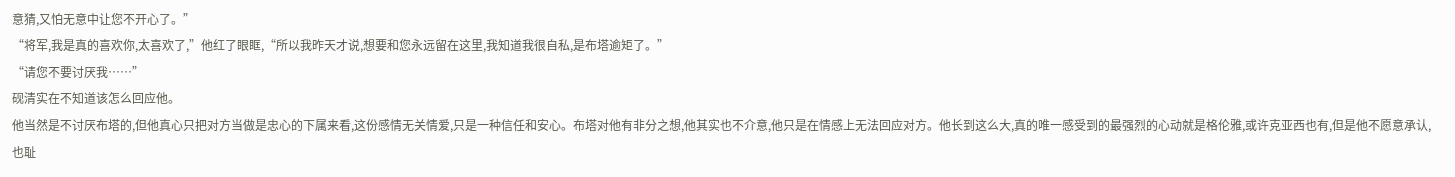意猜,又怕无意中让您不开心了。”
“将军,我是真的喜欢你,太喜欢了,”他红了眼眶,“所以我昨天才说,想要和您永远留在这里,我知道我很自私,是布塔逾矩了。”
“请您不要讨厌我……”
砚清实在不知道该怎么回应他。
他当然是不讨厌布塔的,但他真心只把对方当做是忠心的下属来看,这份感情无关情爱,只是一种信任和安心。布塔对他有非分之想,他其实也不介意,他只是在情感上无法回应对方。他长到这么大,真的唯一感受到的最强烈的心动就是格伦雅,或许克亚西也有,但是他不愿意承认,也耻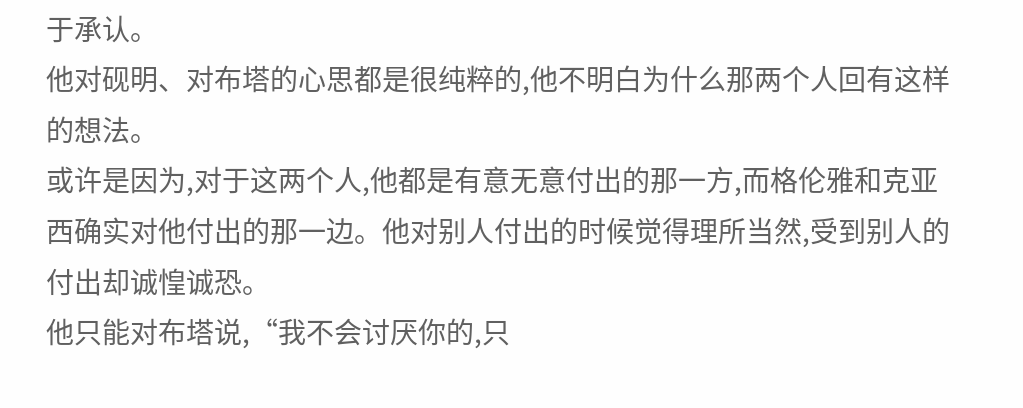于承认。
他对砚明、对布塔的心思都是很纯粹的,他不明白为什么那两个人回有这样的想法。
或许是因为,对于这两个人,他都是有意无意付出的那一方,而格伦雅和克亚西确实对他付出的那一边。他对别人付出的时候觉得理所当然,受到别人的付出却诚惶诚恐。
他只能对布塔说,“我不会讨厌你的,只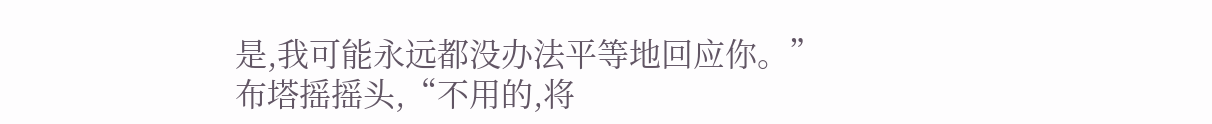是,我可能永远都没办法平等地回应你。”
布塔摇摇头,“不用的,将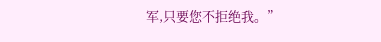军,只要您不拒绝我。”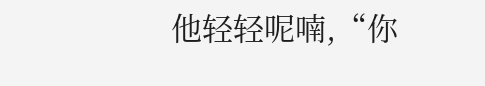他轻轻呢喃,“你